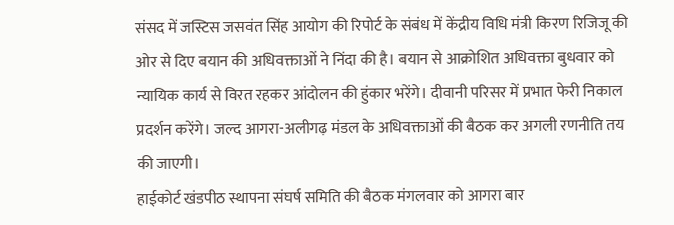संसद में जस्टिस जसवंत सिंह आयोग की रिपोर्ट के संबंध में केंद्रीय विधि मंत्री किरण रिजिजू की ओर से दिए बयान की अधिवक्ताओं ने निंदा की है। बयान से आक्रोशित अधिवक्ता बुधवार को न्यायिक कार्य से विरत रहकर आंदोलन की हुंकार भरेंगे। दीवानी परिसर में प्रभात फेरी निकाल प्रदर्शन करेंगे। जल्द आगरा-अलीगढ़ मंडल के अधिवक्ताओं की बैठक कर अगली रणनीति तय की जाएगी।
हाईकोर्ट खंडपीठ स्थापना संघर्ष समिति की बैठक मंगलवार को आगरा बार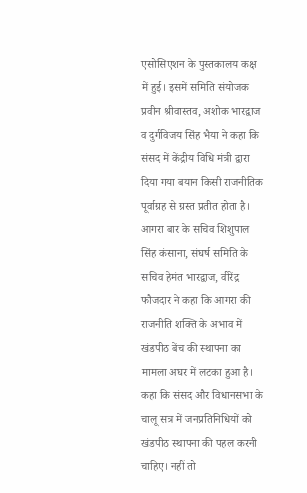एसोसिएशन के पुस्तकालय कक्ष में हुई। इसमें समिति संयोजक प्रवीन श्रीवास्तव, अशोक भारद्वाज व दुर्गविजय सिंह भैया ने कहा कि संसद में केंद्रीय विधि मंत्री द्वारा दिया गया बयान किसी राजनीतिक पूर्वाग्रह से ग्रस्त प्रतीत होता है। आगरा बार के सचिव शिशुपाल सिंह कंसाना, संघर्ष समिति के सचिव हेमंत भारद्वाज, वीरेंद्र फौजदार ने कहा कि आगरा की राजनीति शक्ति के अभाव में खंडपीठ बेंच की स्थापना का मामला अघर में लटका हुआ है। कहा कि संसद और विधानसभा के चालू सत्र में जनप्रतिनिधियों को खंडपीठ स्थापना की पहल करनी चाहिए। नहीं तो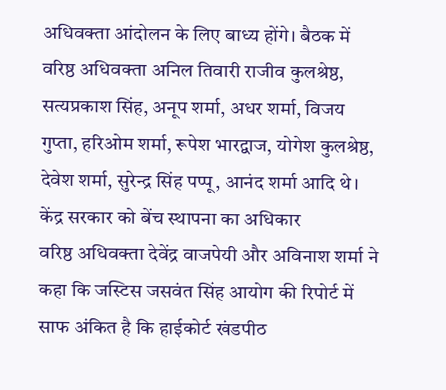अधिवक्ता आंदोलन के लिए बाध्य होंगे। बैठक में वरिष्ठ अधिवक्ता अनिल तिवारी राजीव कुलश्रेष्ठ, सत्यप्रकाश सिंह, अनूप शर्मा, अधर शर्मा, विजय गुप्ता, हरिओम शर्मा, रूपेश भारद्वाज, योगेश कुलश्रेष्ठ, देवेश शर्मा, सुरेन्द्र सिंह पप्पू, आनंद शर्मा आदि थे।
केंद्र सरकार को बेंच स्थापना का अधिकार
वरिष्ठ अधिवक्ता देवेंद्र वाजपेयी और अविनाश शर्मा ने कहा कि जस्टिस जसवंत सिंह आयोग की रिपोर्ट में साफ अंकित है कि हाईकोर्ट खंडपीठ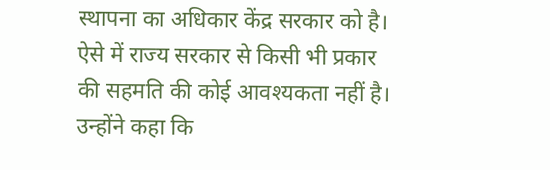स्थापना का अधिकार केंद्र सरकार को है। ऐसे में राज्य सरकार से किसी भी प्रकार की सहमति की कोई आवश्यकता नहीं है। उन्होंने कहा कि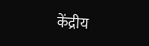केंद्रीय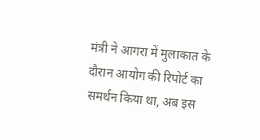मंत्री ने आगरा में मुलाकात के दौरान आयोग की रिपोर्ट का समर्थन किया था, अब इस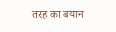तरह का बयान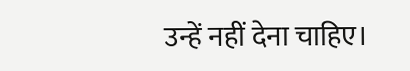उन्हें नहीं देना चाहिए।